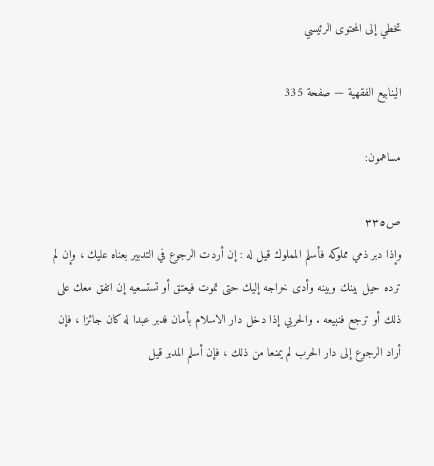تخطي إلى المحتوى الرئيسي

الينابيع الفقهية — صفحة 335

مساهمون:

ص٣٣٥
وإذا دبر ذمي مملوكه فأسلم المملوك قيل له : إن أردت الرجوع في التدبير بعناه عليك ، وإن لم ترده حيل بينك وبينه وأدى خراجه إليك حتى تموت فيعتق أو تستسعيه إن اتفق معك على ذلك أو ترجع فنبيعه . والحربي إذا دخل دار الاسلام بأمان فدبر عبدا له كان جائزا ، فإن أراد الرجوع إلى دار الحرب لم يمنعا من ذلك ، فإن أسلم المدبر قيل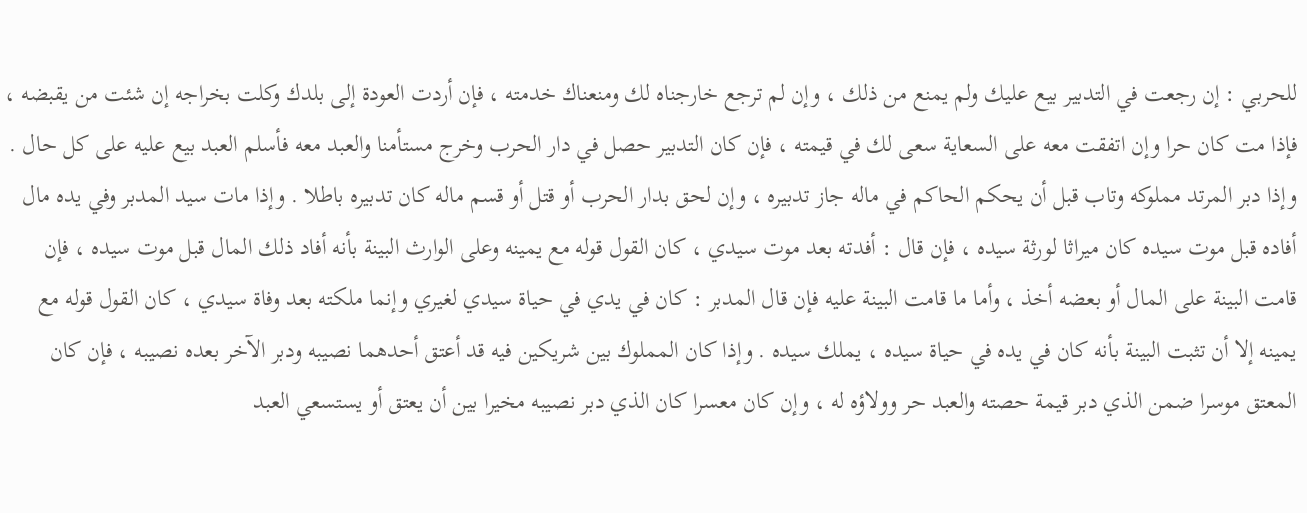للحربي : إن رجعت في التدبير بيع عليك ولم يمنع من ذلك ، وإن لم ترجع خارجناه لك ومنعناك خدمته ، فإن أردت العودة إلى بلدك وكلت بخراجه إن شئت من يقبضه ، فإذا مت كان حرا وإن اتفقت معه على السعاية سعى لك في قيمته ، فإن كان التدبير حصل في دار الحرب وخرج مستأمنا والعبد معه فأسلم العبد بيع عليه على كل حال . وإذا دبر المرتد مملوكه وتاب قبل أن يحكم الحاكم في ماله جاز تدبيره ، وإن لحق بدار الحرب أو قتل أو قسم ماله كان تدبيره باطلا . وإذا مات سيد المدبر وفي يده مال أفاده قبل موت سيده كان ميراثا لورثة سيده ، فإن قال : أفدته بعد موت سيدي ، كان القول قوله مع يمينه وعلى الوارث البينة بأنه أفاد ذلك المال قبل موت سيده ، فإن قامت البينة على المال أو بعضه أخذ ، وأما ما قامت البينة عليه فإن قال المدبر : كان في يدي في حياة سيدي لغيري وإنما ملكته بعد وفاة سيدي ، كان القول قوله مع يمينه إلا أن تثبت البينة بأنه كان في يده في حياة سيده ، يملك سيده . وإذا كان المملوك بين شريكين فيه قد أعتق أحدهما نصيبه ودبر الآخر بعده نصيبه ، فإن كان المعتق موسرا ضمن الذي دبر قيمة حصته والعبد حر وولاؤه له ، وإن كان معسرا كان الذي دبر نصيبه مخيرا بين أن يعتق أو يستسعي العبد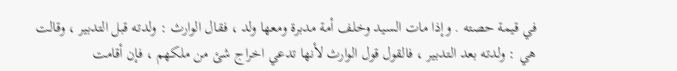في قيمة حصته . وإذا مات السيد وخلف أمة مدبرة ومعها ولد ، فقال الوارث : ولدته قبل التدبير ، وقالت هي : ولدته بعد التدبير ، فالقول قول الوارث لأنها تدعي اخراج شئ من ملكهم ، فإن أقامت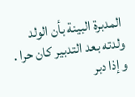المدبرة البينة بأن الولد ولدته بعد التدبير كان حرا . وإذا دبر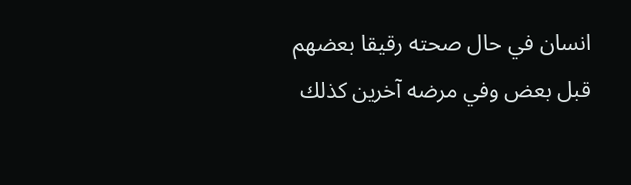انسان في حال صحته رقيقا بعضهم قبل بعض وفي مرضه آخرين كذلك